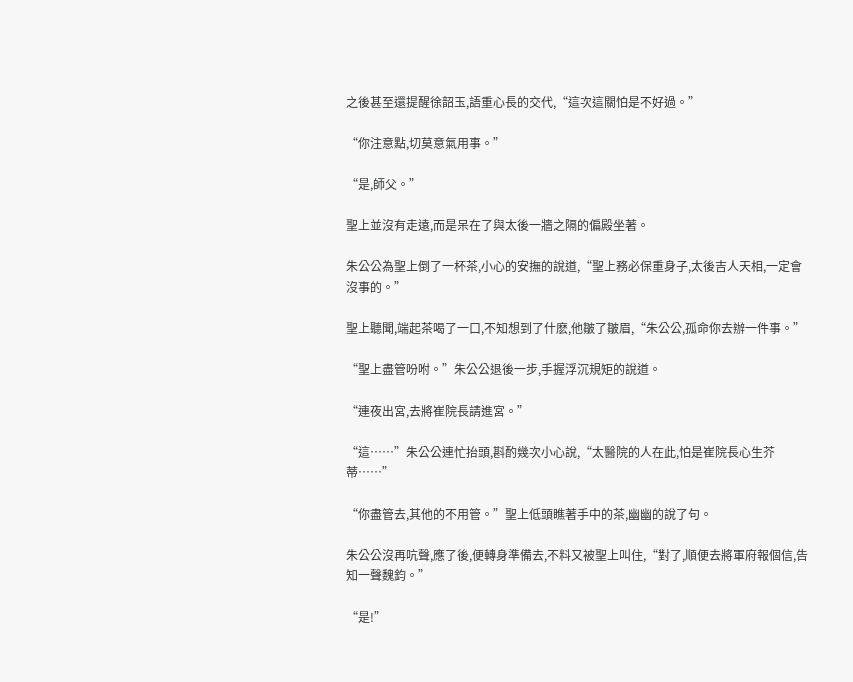之後甚至還提醒徐韶玉,語重心長的交代,“這次這關怕是不好過。”

“你注意點,切莫意氣用事。”

“是,師父。”

聖上並沒有走遠,而是呆在了與太後一牆之隔的偏殿坐著。

朱公公為聖上倒了一杯茶,小心的安撫的說道,“聖上務必保重身子,太後吉人天相,一定會沒事的。”

聖上聽聞,端起茶喝了一口,不知想到了什麽,他皺了皺眉,“朱公公,孤命你去辦一件事。”

“聖上盡管吩咐。”朱公公退後一步,手握浮沉規矩的說道。

“連夜出宮,去將崔院長請進宮。”

“這……”朱公公連忙抬頭,斟酌幾次小心說,“太醫院的人在此,怕是崔院長心生芥蒂……”

“你盡管去,其他的不用管。”聖上低頭瞧著手中的茶,幽幽的說了句。

朱公公沒再吭聲,應了後,便轉身準備去,不料又被聖上叫住,“對了,順便去將軍府報個信,告知一聲魏鈞。”

“是!”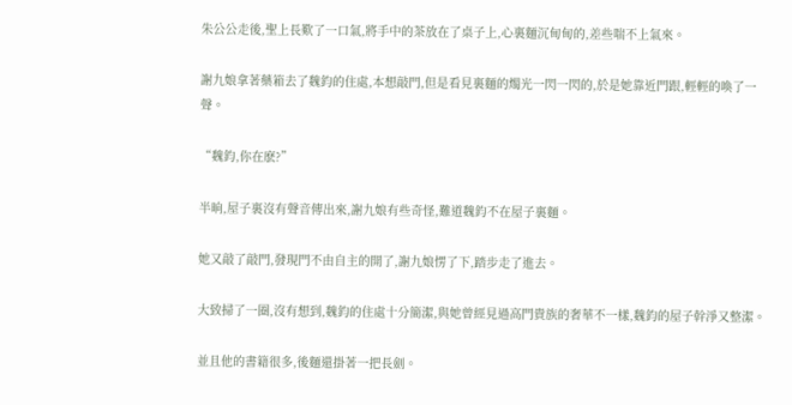朱公公走後,聖上長歎了一口氣,將手中的茶放在了桌子上,心裏麵沉甸甸的,差些喘不上氣來。

謝九娘拿著藥箱去了魏鈞的住處,本想敲門,但是看見裏麵的燭光一閃一閃的,於是她靠近門跟,輕輕的喚了一聲。

“魏鈞,你在麽?”

半晌,屋子裏沒有聲音傳出來,謝九娘有些奇怪,難道魏鈞不在屋子裏麵。

她又敲了敲門,發現門不由自主的開了,謝九娘愣了下,踏步走了進去。

大致掃了一圈,沒有想到,魏鈞的住處十分簡潔,與她曾經見過高門貴族的奢華不一樣,魏鈞的屋子幹淨又整潔。

並且他的書籍很多,後麵還掛著一把長劍。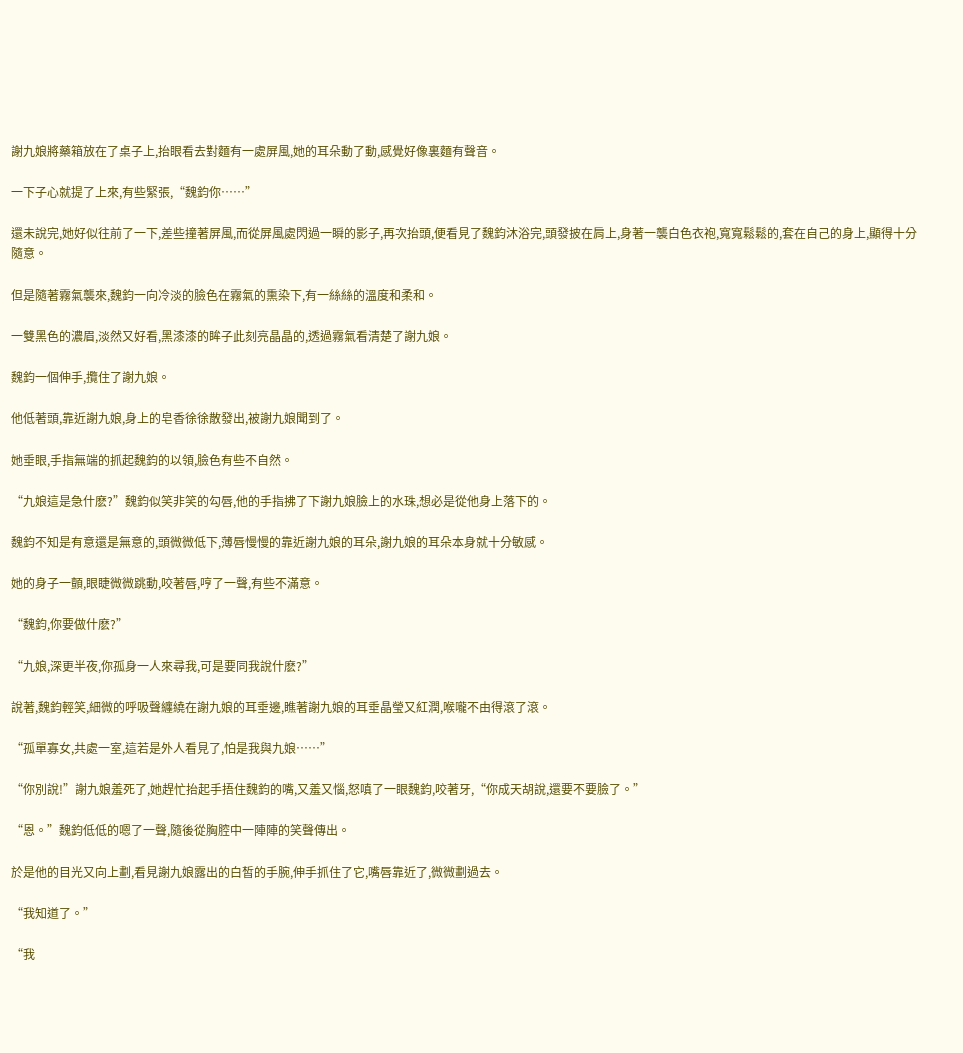謝九娘將藥箱放在了桌子上,抬眼看去對麵有一處屏風,她的耳朵動了動,感覺好像裏麵有聲音。

一下子心就提了上來,有些緊張,“魏鈞你……”

還未說完,她好似往前了一下,差些撞著屏風,而從屏風處閃過一瞬的影子,再次抬頭,便看見了魏鈞沐浴完,頭發披在肩上,身著一襲白色衣袍,寬寬鬆鬆的,套在自己的身上,顯得十分隨意。

但是隨著霧氣襲來,魏鈞一向冷淡的臉色在霧氣的熏染下,有一絲絲的溫度和柔和。

一雙黑色的濃眉,淡然又好看,黑漆漆的眸子此刻亮晶晶的,透過霧氣看清楚了謝九娘。

魏鈞一個伸手,攬住了謝九娘。

他低著頭,靠近謝九娘,身上的皂香徐徐散發出,被謝九娘聞到了。

她垂眼,手指無端的抓起魏鈞的以領,臉色有些不自然。

“九娘這是急什麽?”魏鈞似笑非笑的勾唇,他的手指拂了下謝九娘臉上的水珠,想必是從他身上落下的。

魏鈞不知是有意還是無意的,頭微微低下,薄唇慢慢的靠近謝九娘的耳朵,謝九娘的耳朵本身就十分敏感。

她的身子一顫,眼睫微微跳動,咬著唇,哼了一聲,有些不滿意。

“魏鈞,你要做什麽?”

“九娘,深更半夜,你孤身一人來尋我,可是要同我說什麽?”

說著,魏鈞輕笑,細微的呼吸聲纏繞在謝九娘的耳垂邊,瞧著謝九娘的耳垂晶瑩又紅潤,喉嚨不由得滾了滾。

“孤單寡女,共處一室,這若是外人看見了,怕是我與九娘……”

“你別說!”謝九娘羞死了,她趕忙抬起手捂住魏鈞的嘴,又羞又惱,怒嗔了一眼魏鈞,咬著牙,“你成天胡說,還要不要臉了。”

“恩。”魏鈞低低的嗯了一聲,隨後從胸腔中一陣陣的笑聲傳出。

於是他的目光又向上劃,看見謝九娘露出的白皙的手腕,伸手抓住了它,嘴唇靠近了,微微劃過去。

“我知道了。”

“我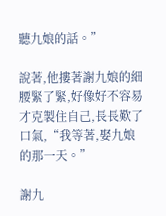聽九娘的話。”

說著,他摟著謝九娘的細腰緊了緊,好像好不容易才克製住自己,長長歎了口氣,“我等著,娶九娘的那一天。”

謝九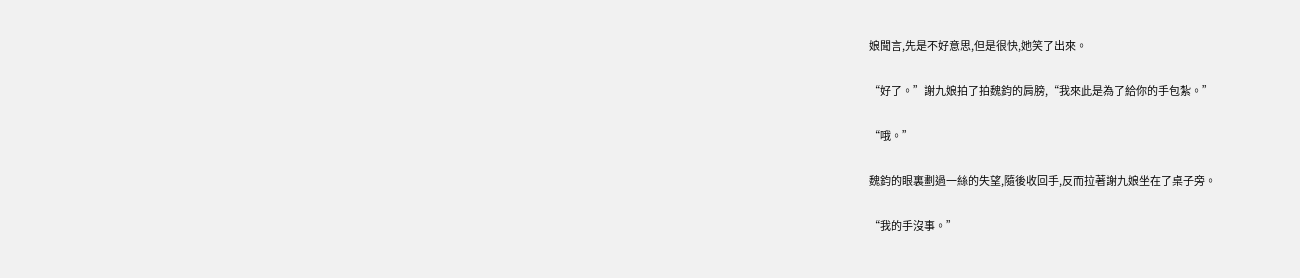娘聞言,先是不好意思,但是很快,她笑了出來。

“好了。”謝九娘拍了拍魏鈞的肩膀,“我來此是為了給你的手包紮。”

“哦。”

魏鈞的眼裏劃過一絲的失望,隨後收回手,反而拉著謝九娘坐在了桌子旁。

“我的手沒事。”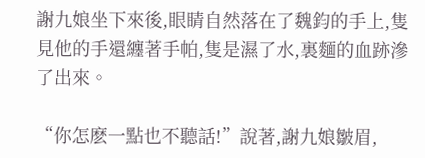謝九娘坐下來後,眼睛自然落在了魏鈞的手上,隻見他的手還纏著手帕,隻是濕了水,裏麵的血跡滲了出來。

“你怎麽一點也不聽話!”說著,謝九娘皺眉,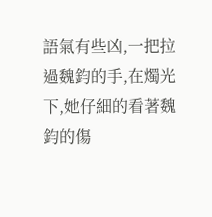語氣有些凶,一把拉過魏鈞的手,在燭光下,她仔細的看著魏鈞的傷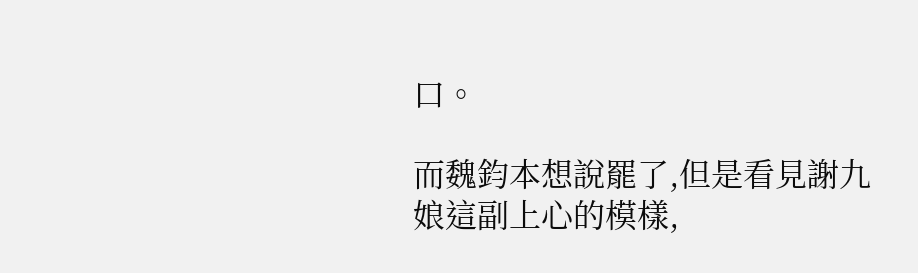口。

而魏鈞本想說罷了,但是看見謝九娘這副上心的模樣,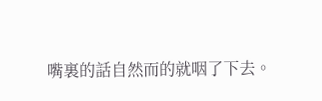嘴裏的話自然而的就咽了下去。